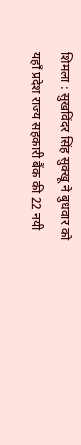शिमला : सुखविंदर सिंह सुक्खू ने बुधवार को यहाँ प्रदेश राज्य सहकारी बैंक की 22 नयी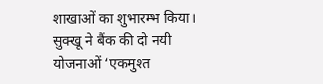शाखाओं का शुभारम्भ किया। सुक्खू ने बैंक की दो नयी योजनाओं ‘एकमुश्त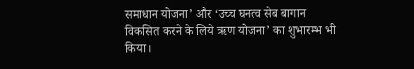समाधान योजना’ और ‘उच्च घनत्व सेब बागान विकसित करने के लिये ऋण योजना’ का शुभारम्भ भी किया।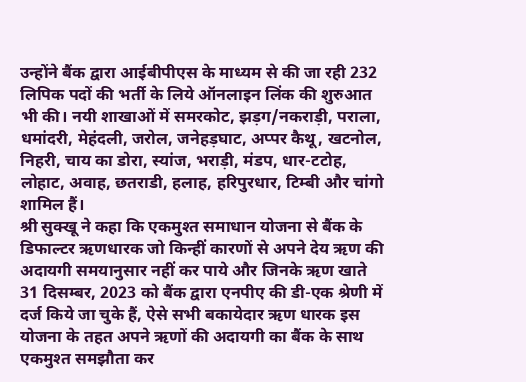उन्होंने बैंक द्वारा आईबीपीएस के माध्यम से की जा रही 232 लिपिक पदों की भर्ती के लिये ऑनलाइन लिंक की शुरुआत भी की। नयी शाखाओं में समरकोट, झड़ग/नकराड़ी, पराला, धमांदरी, मेहंदली, जरोल, जनेहड़घाट, अप्पर कैथू, खटनोल, निहरी, चाय का डोरा, स्यांज, भराड़ी, मंडप, धार-टटोह, लोहाट, अवाह, छतराडी, हलाह, हरिपुरधार, टिम्बी और चांगो शामिल हैं।
श्री सुक्खू ने कहा कि एकमुश्त समाधान योजना से बैंक के डिफाल्टर ऋणधारक जो किन्हीं कारणों से अपने देय ऋण की अदायगी समयानुसार नहीं कर पाये और जिनके ऋण खाते
31 दिसम्बर, 2023 को बैंक द्वारा एनपीए की डी-एक श्रेणी में दर्ज किये जा चुके हैं, ऐसे सभी बकायेदार ऋण धारक इस योजना के तहत अपने ऋणों की अदायगी का बैंक के साथ एकमुश्त समझौता कर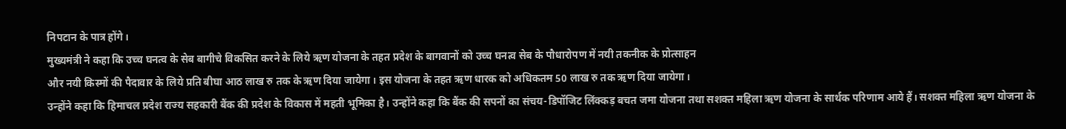निपटान के पात्र होंगे।
मुख्यमंत्री ने कहा कि उच्च घनत्व के सेब बागीचे विकसित करने के लिये ऋण योजना के तहत प्रदेश के बागवानों को उच्च घनत्व सेब के पौधारोपण में नयी तकनीक के प्रोत्साहन
और नयी किस्मों की पैदावार के लिये प्रति बीघा आठ लाख रु तक के ऋण दिया जायेगा। इस योजना के तहत ऋण धारक को अधिकतम 50 लाख रु तक ऋण दिया जायेगा।
उन्होंने कहा कि हिमाचल प्रदेश राज्य सहकारी बैंक की प्रदेश के विकास में महती भूमिका है। उन्होंने कहा कि बैंक की सपनों का संचय-डिपॉजिट लिंक्कड़ बचत जमा योजना तथा सशक्त महिला ऋण योजना के सार्थक परिणाम आये हैं। सशक्त महिला ऋण योजना के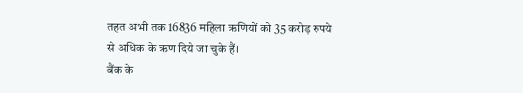तहत अभी तक 16836 महिला ऋणियों को 35 करोड़ रुपये से अधिक के ऋण दिये जा चुके हैं।
बैंक के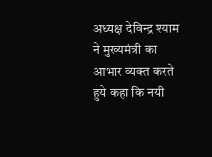अध्यक्ष देविन्द्र श्याम ने मुख्यमंत्री का आभार व्यक्त करते हुये कहा कि नयी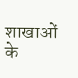शाखाओं के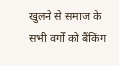खुलने से समाज के सभी वर्गों को बैंकिंग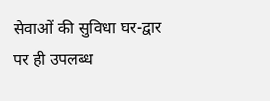सेवाओं की सुविधा घर-द्वार पर ही उपलब्ध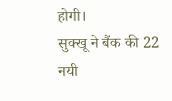होगी।
सुक्खू ने बैंक की 22 नयी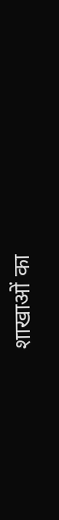शाखाओं का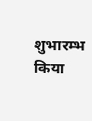शुभारम्भ किया